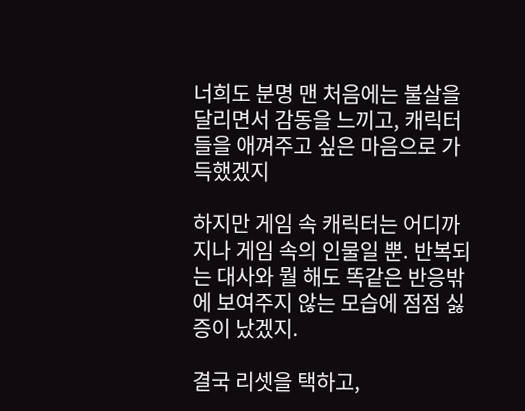너희도 분명 맨 처음에는 불살을 달리면서 감동을 느끼고, 캐릭터들을 애껴주고 싶은 마음으로 가득했겠지

하지만 게임 속 캐릭터는 어디까지나 게임 속의 인물일 뿐. 반복되는 대사와 뭘 해도 똑같은 반응밖에 보여주지 않는 모습에 점점 싫증이 났겠지.

결국 리셋을 택하고,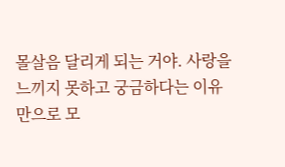몰살음 달리게 되는 거야. 사랑을 느끼지 못하고 궁금하다는 이유만으로 모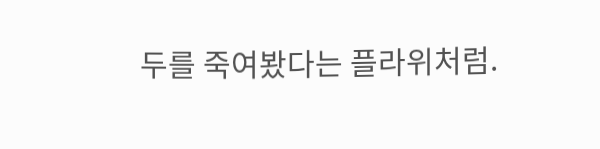두를 죽여봤다는 플라위처럼.